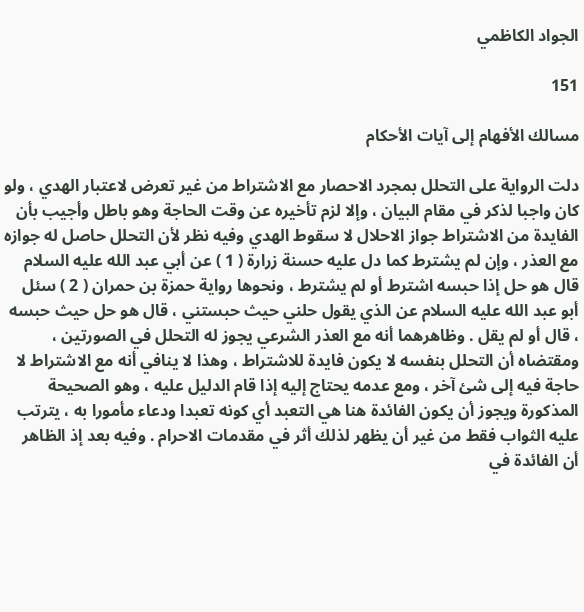الجواد الكاظمي

151

مسالك الأفهام إلى آيات الأحكام

دلت الرواية على التحلل بمجرد الاحصار مع الاشتراط من غير تعرض لاعتبار الهدي ، ولو كان واجبا لذكر في مقام البيان ، وإلا لزم تأخيره عن وقت الحاجة وهو باطل وأجيب بأن الفايدة من الاشتراط جواز الاحلال لا سقوط الهدي وفيه نظر لأن التحلل حاصل له جوازه مع العذر ، وإن لم يشترط كما دل عليه حسنة زرارة ( 1 ) عن أبي عبد الله عليه السلام قال هو حل إذا حبسه اشترط أو لم يشترط ، ونحوها رواية حمزة بن حمران ( 2 ) سئل أبو عبد الله عليه السلام عن الذي يقول حلني حيث حبستني ، قال هو حل حيث حبسه ، قال أو لم يقل . وظاهرهما أنه مع العذر الشرعي يجوز له التحلل في الصورتين ، ومقتضاه أن التحلل بنفسه لا يكون فايدة للاشتراط ، وهذا لا ينافي أنه مع الاشتراط لا حاجة فيه إلى شئ آخر ، ومع عدمه يحتاج إليه إذا قام الدليل عليه ، وهو الصحيحة المذكورة ويجوز أن يكون الفائدة هنا هي التعبد أي كونه تعبدا ودعاء مأمورا به ، يترتب عليه الثواب فقط من غير أن يظهر لذلك أثر في مقدمات الاحرام . وفيه بعد إذ الظاهر أن الفائدة في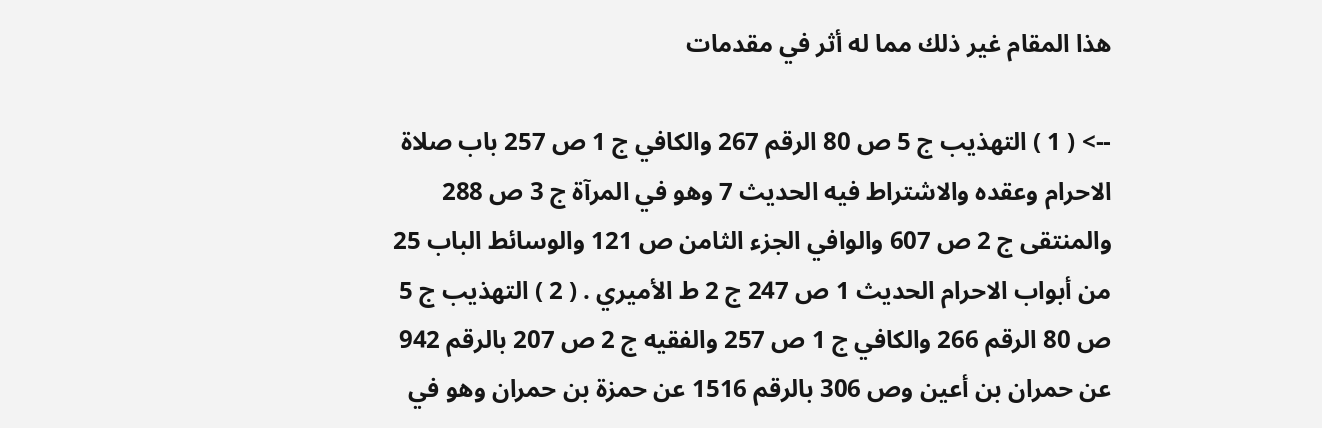هذا المقام غير ذلك مما له أثر في مقدمات

--> ( 1 ) التهذيب ج 5 ص 80 الرقم 267 والكافي ج 1 ص 257 باب صلاة الاحرام وعقده والاشتراط فيه الحديث 7 وهو في المرآة ج 3 ص 288 والمنتقى ج 2 ص 607 والوافي الجزء الثامن ص 121 والوسائط الباب 25 من أبواب الاحرام الحديث 1 ص 247 ج 2 ط الأميري . ( 2 ) التهذيب ج 5 ص 80 الرقم 266 والكافي ج 1 ص 257 والفقيه ج 2 ص 207 بالرقم 942 عن حمران بن أعين وص 306 بالرقم 1516 عن حمزة بن حمران وهو في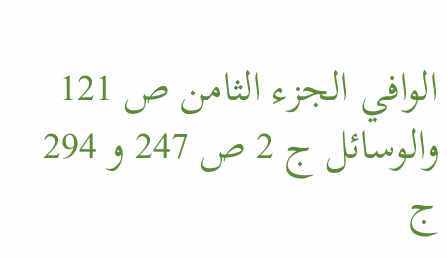الوافي الجزء الثامن ص 121 والوسائل ج 2 ص 247 و 294 ج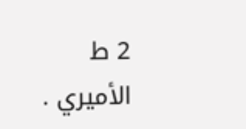2 ط الأميري .